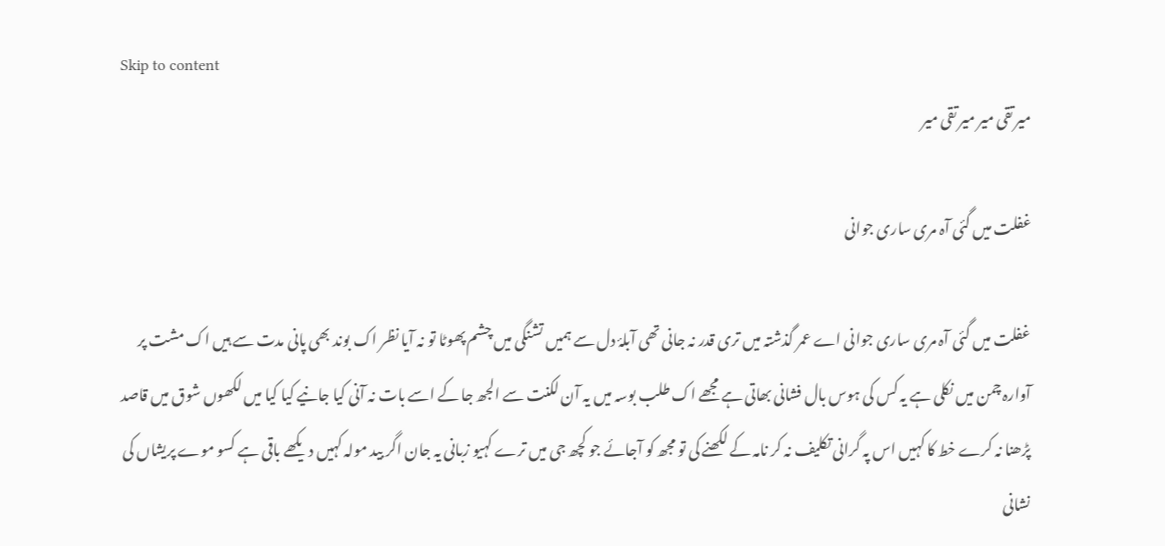Skip to content
میر تقی میر میر تقی میر

غفلت میں گئی آہ مری ساری جوانی

غفلت میں گئی آہ مری ساری جوانی اے عمر گذشتہ میں تری قدر نہ جانی تھی آبلۂ دل سے ہمیں تشنگی میں چشم پھوٹا تو نہ آیا نظر اک بوند بھی پانی مدت سے ہیں اک مشت پر آوارہ چمن میں نکلی ہے یہ کس کی ہوس بال فشانی بھاتی ہے مجھے اک طلب بوسہ میں یہ آن لکنت سے الجھ جا کے اسے بات نہ آنی کیا جانیے کیا کیا میں لکھوں شوق میں قاصد پڑھنا نہ کرے خط کا کہیں اس پہ گرانی تکلیف نہ کر نامہ کے لکھنے کی تو مجھ کو آجائے جو کچھ جی میں ترے کہیو زبانی یہ جان اگر بید مولہ کہیں دیکھے باقی ہے کسو موے پریشاں کی نشانی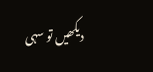دیکھیں تو سہی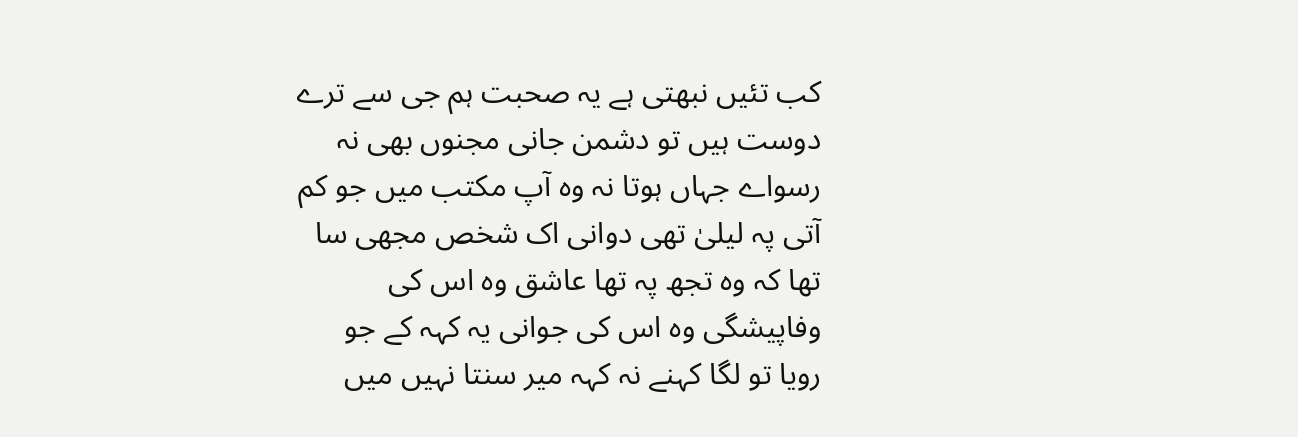کب تئیں نبھتی ہے یہ صحبت ہم جی سے ترے دوست ہیں تو دشمن جانی مجنوں بھی نہ رسواے جہاں ہوتا نہ وہ آپ مکتب میں جو کم آتی پہ لیلیٰ تھی دوانی اک شخص مجھی سا تھا کہ وہ تجھ پہ تھا عاشق وہ اس کی وفاپیشگی وہ اس کی جوانی یہ کہہ کے جو رویا تو لگا کہنے نہ کہہ میر سنتا نہیں میں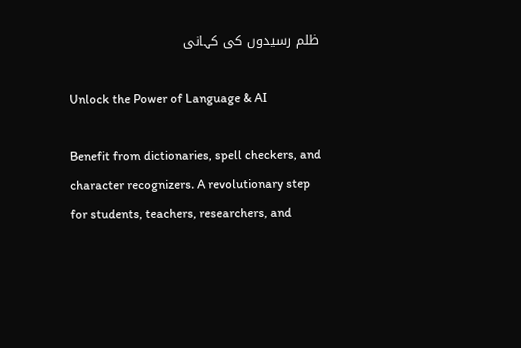ظلم رسیدوں کی کہانی

Unlock the Power of Language & AI

Benefit from dictionaries, spell checkers, and character recognizers. A revolutionary step for students, teachers, researchers, and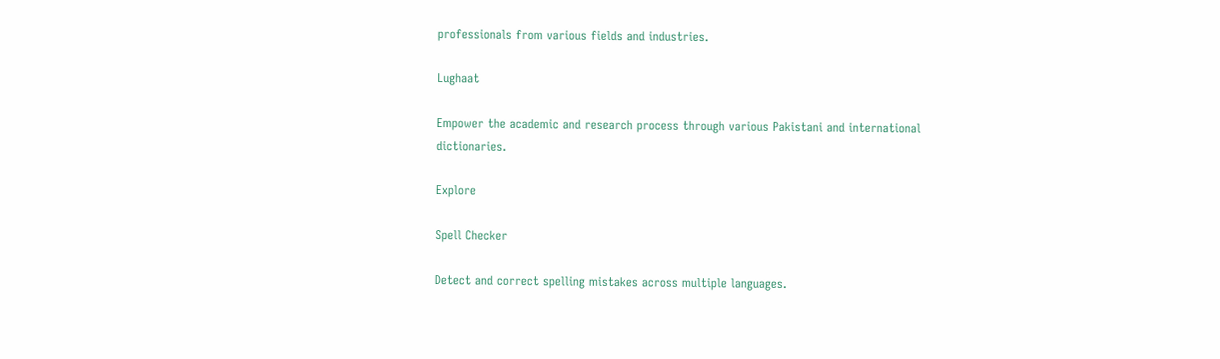professionals from various fields and industries.

Lughaat

Empower the academic and research process through various Pakistani and international dictionaries.

Explore

Spell Checker

Detect and correct spelling mistakes across multiple languages.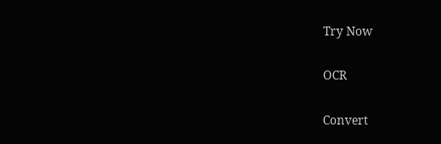Try Now

OCR

Convert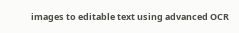images to editable text using advanced OCR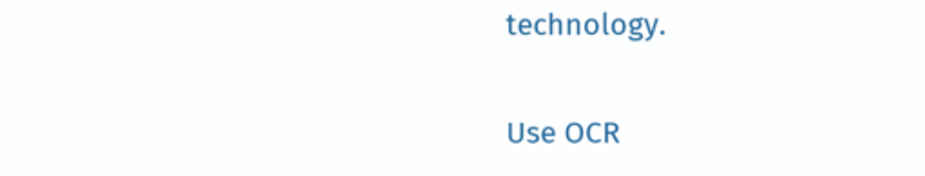technology.

Use OCR